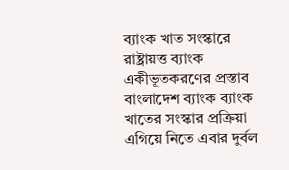ব্যাংক খাত সংস্কারে রাষ্ট্রায়ত্ত ব্যাংক একীভূতকরণের প্রস্তাব
বাংলাদেশ ব্যাংক ব্যাংক খাতের সংস্কার প্রক্রিয়া এগিয়ে নিতে এবার দুর্বল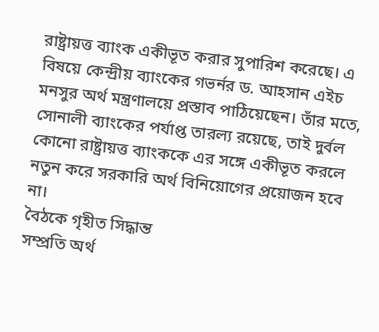রাষ্ট্রায়ত্ত ব্যাংক একীভূত করার সুপারিশ করেছে। এ বিষয়ে কেন্দ্রীয় ব্যাংকের গভর্নর ড. আহসান এইচ মনসুর অর্থ মন্ত্রণালয়ে প্রস্তাব পাঠিয়েছেন। তাঁর মতে, সোনালী ব্যাংকের পর্যাপ্ত তারল্য রয়েছে, তাই দুর্বল কোনো রাষ্ট্রায়ত্ত ব্যাংককে এর সঙ্গে একীভূত করলে নতুন করে সরকারি অর্থ বিনিয়োগের প্রয়োজন হবে না।
বৈঠকে গৃহীত সিদ্ধান্ত
সম্প্রতি অর্থ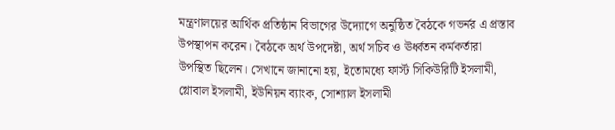মন্ত্রণালয়ের আর্থিক প্রতিষ্ঠান বিভাগের উদ্যোগে অনুষ্ঠিত বৈঠকে গভর্নর এ প্রস্তাব উপস্থাপন করেন। বৈঠকে অর্থ উপদেষ্টা, অর্থ সচিব ও ঊর্ধ্বতন কর্মকর্তারা উপস্থিত ছিলেন। সেখানে জানানো হয়, ইতোমধ্যে ফার্স্ট সিকিউরিটি ইসলামী, গ্লোবাল ইসলামী, ইউনিয়ন ব্যাংক, সোশ্যাল ইসলামী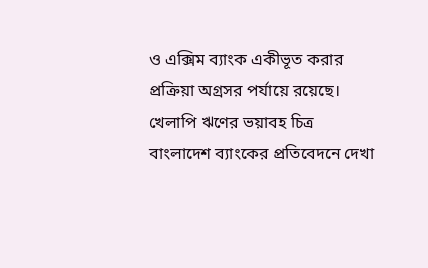ও এক্সিম ব্যাংক একীভূত করার প্রক্রিয়া অগ্রসর পর্যায়ে রয়েছে।
খেলাপি ঋণের ভয়াবহ চিত্র
বাংলাদেশ ব্যাংকের প্রতিবেদনে দেখা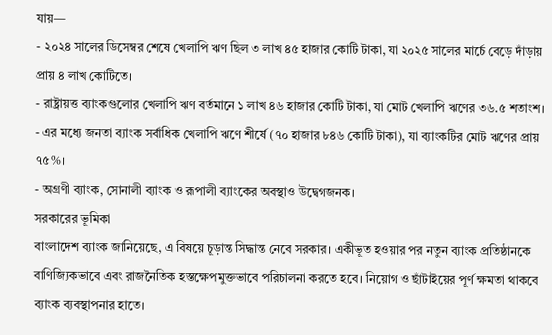যায়—
- ২০২৪ সালের ডিসেম্বর শেষে খেলাপি ঋণ ছিল ৩ লাখ ৪৫ হাজার কোটি টাকা, যা ২০২৫ সালের মার্চে বেড়ে দাঁড়ায় প্রায় ৪ লাখ কোটিতে।
- রাষ্ট্রায়ত্ত ব্যাংকগুলোর খেলাপি ঋণ বর্তমানে ১ লাখ ৪৬ হাজার কোটি টাকা, যা মোট খেলাপি ঋণের ৩৬.৫ শতাংশ।
- এর মধ্যে জনতা ব্যাংক সর্বাধিক খেলাপি ঋণে শীর্ষে (৭০ হাজার ৮৪৬ কোটি টাকা), যা ব্যাংকটির মোট ঋণের প্রায় ৭৫%।
- অগ্রণী ব্যাংক, সোনালী ব্যাংক ও রূপালী ব্যাংকের অবস্থাও উদ্বেগজনক।
সরকারের ভূমিকা
বাংলাদেশ ব্যাংক জানিয়েছে, এ বিষয়ে চূড়ান্ত সিদ্ধান্ত নেবে সরকার। একীভূত হওয়ার পর নতুন ব্যাংক প্রতিষ্ঠানকে বাণিজ্যিকভাবে এবং রাজনৈতিক হস্তক্ষেপমুক্তভাবে পরিচালনা করতে হবে। নিয়োগ ও ছাঁটাইয়ের পূর্ণ ক্ষমতা থাকবে ব্যাংক ব্যবস্থাপনার হাতে।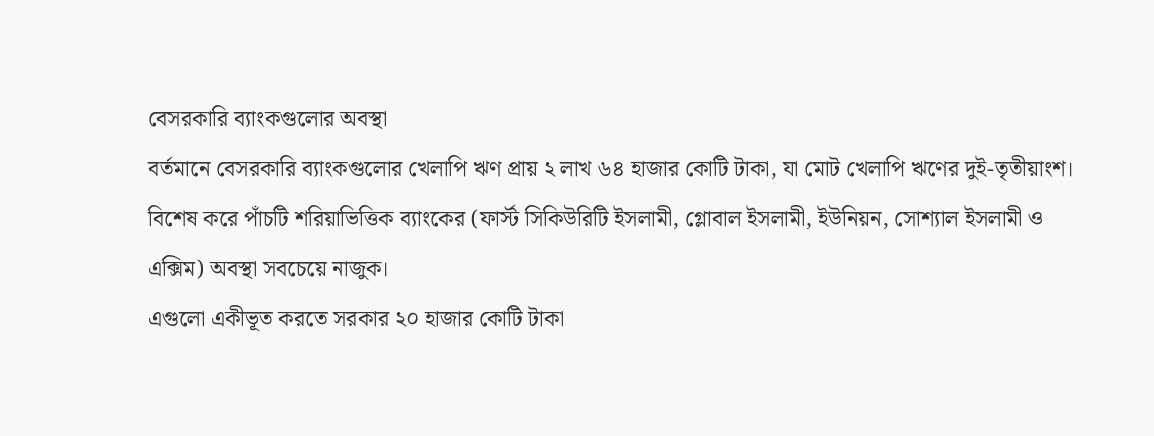বেসরকারি ব্যাংকগুলোর অবস্থা
বর্তমানে বেসরকারি ব্যাংকগুলোর খেলাপি ঋণ প্রায় ২ লাখ ৬৪ হাজার কোটি টাকা, যা মোট খেলাপি ঋণের দুই-তৃতীয়াংশ। বিশেষ করে পাঁচটি শরিয়াভিত্তিক ব্যাংকের (ফার্স্ট সিকিউরিটি ইসলামী, গ্লোবাল ইসলামী, ইউনিয়ন, সোশ্যাল ইসলামী ও এক্সিম) অবস্থা সবচেয়ে নাজুক।
এগুলো একীভূত করতে সরকার ২০ হাজার কোটি টাকা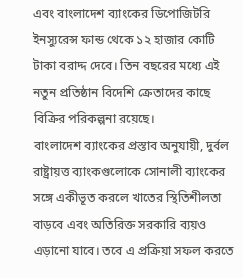এবং বাংলাদেশ ব্যাংকের ডিপোজিটরি ইনস্যুরেন্স ফান্ড থেকে ১২ হাজার কোটি টাকা বরাদ্দ দেবে। তিন বছরের মধ্যে এই নতুন প্রতিষ্ঠান বিদেশি ক্রেতাদের কাছে বিক্রির পরিকল্পনা রয়েছে।
বাংলাদেশ ব্যাংকের প্রস্তাব অনুযায়ী, দুর্বল রাষ্ট্রায়ত্ত ব্যাংকগুলোকে সোনালী ব্যাংকের সঙ্গে একীভূত করলে খাতের স্থিতিশীলতা বাড়বে এবং অতিরিক্ত সরকারি ব্যয়ও এড়ানো যাবে। তবে এ প্রক্রিয়া সফল করতে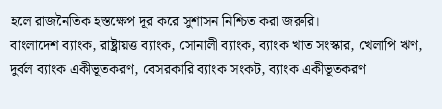হলে রাজনৈতিক হস্তক্ষেপ দূর করে সুশাসন নিশ্চিত করা জরুরি।
বাংলাদেশ ব্যাংক, রাষ্ট্রায়ত্ত ব্যাংক, সোনালী ব্যাংক, ব্যাংক খাত সংস্কার, খেলাপি ঋণ, দুর্বল ব্যাংক একীভূতকরণ, বেসরকারি ব্যাংক সংকট, ব্যাংক একীভূতকরণ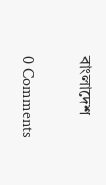বাংলাদেশ

0 Comments